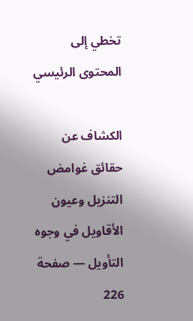تخطي إلى المحتوى الرئيسي

الكشاف عن حقائق غوامض التنزيل وعيون الأقاويل في وجوه التأويل — صفحة 226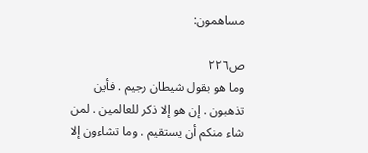مساهمون:

ص٢٢٦
وما هو بقول شيطان رجيم . فأين تذهبون . إن هو إلا ذكر للعالمين . لمن شاء منكم أن يستقيم . وما تشاءون إلا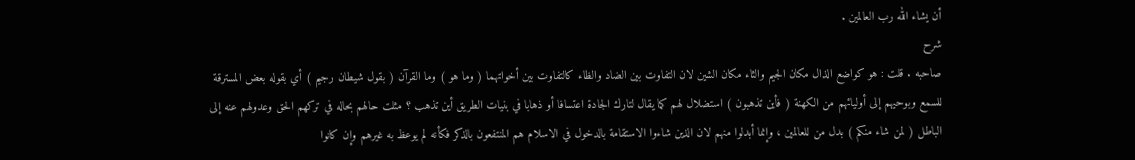أن يشاء الله رب العالمين .
شرح
صاحبه . قلت : هو كواضع الذال مكان الجيم والثاء مكان الشين لان التفاوت بين الضاد والظاء كالتفاوت بين أخواتهما ( وما هو ) وما القرآن ( بقول شيطان رجيم ) أي بقوله بعض المسترقة للسمع وبوحيهم إلى أوليائهم من الكهنة ( فأين تذهبون ) استضلال لهم كما يقال لتارك الجادة اعتسافا أو ذهابا في بنيات الطريق أين تذهب ؟ مثلت حالهم بحاله في تركهم الحق وعدولهم عنه إلى الباطل ( لمن شاء منكم ) بدل من للعالمين ، وإنما أبدلوا منهم لان الذين شاءوا الاستقامة بالدخول في الاسلام هم المنتفعون بالذكر فكأنه لم يوعظ به غيرهم وإن كانوا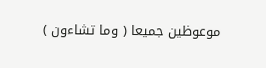موعوظين جميعا ( وما تشاءون )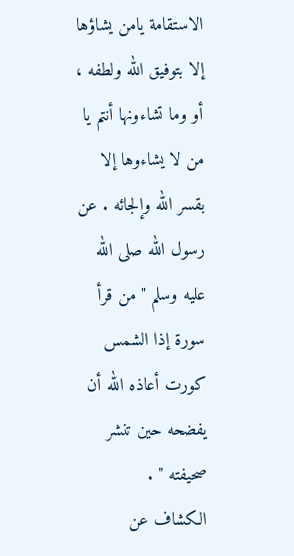الاستقامة يامن يشاؤها إلا بتوفيق الله ولطفه ، أو وما تشاءونها أنتم يا من لا يشاءوها إلا بقسر الله وإلجائه . عن رسول الله صلى الله عليه وسلم " من قرأ سورة إذا الشمس كورت أعاذه الله أن يفضحه حين تنشر صحيفته " .
الكشاف عن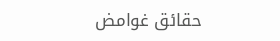حقائق غوامض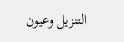التنزيل وعيون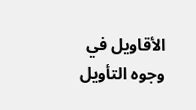الأقاويل في وجوه التأويل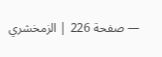— صفحة 226 | الزمخشري